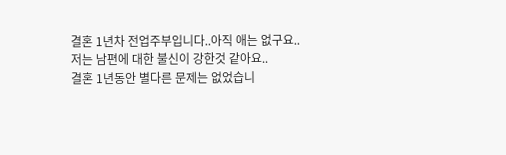결혼 1년차 전업주부입니다..아직 애는 없구요..
저는 남편에 대한 불신이 강한것 같아요..
결혼 1년동안 별다른 문제는 없었습니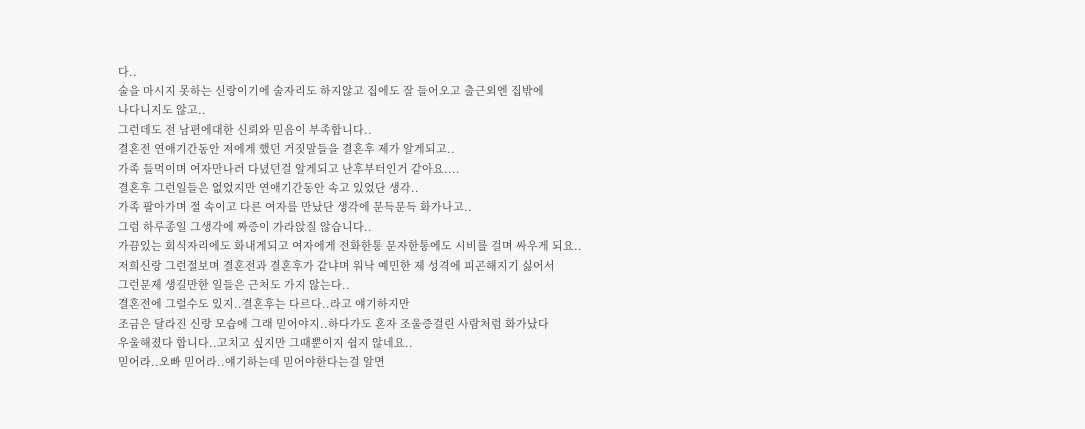다..
술을 마시지 못하는 신랑이기에 술자리도 하지않고 집에도 잘 들어오고 출근외엔 집밖에
나다니지도 않고..
그런데도 전 남편에대한 신뢰와 믿음이 부족합니다..
결혼전 연애기간동안 저에게 했던 거짓말들을 결혼후 제가 알게되고..
가족 들먹이며 여자만나러 다녔던걸 알게되고 난후부터인거 같아요....
결혼후 그런일들은 없었지만 연애기간동안 속고 있었단 생각..
가족 팔아가며 절 속이고 다른 여자를 만났단 생각에 문득문득 화가나고..
그럼 하루종일 그생각에 짜증이 가라앉질 않습니다..
가끔있는 회식자리에도 화내게되고 여자에게 전화한통 문자한통에도 시비를 걸며 싸우게 되요..
저희신랑 그런절보며 결혼전과 결혼후가 같냐며 워낙 예민한 제 성격에 피곤해지기 싫어서
그런문제 생길만한 일들은 근처도 가지 않는다..
결혼전에 그럴수도 있지..결혼후는 다르다..라고 얘기하지만
조금은 달라진 신랑 모습에 그래 믿어야지..하다가도 혼자 조울증걸린 사람처럼 화가났다
우울해졌다 합니다..고치고 싶지만 그때뿐이지 쉽지 않네요..
믿어라..오빠 믿어라..얘기하는데 믿어야한다는걸 알면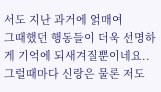서도 지난 과거에 얽매여
그때했던 행동들이 더욱 선명하게 기억에 되새겨질뿐이네요..
그럴때마다 신랑은 물론 저도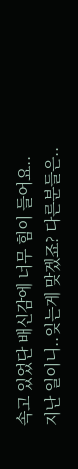속고 있었단 배신감에 너무 힘이 들어요..
지난 일이니..잊는게 맞겠죠? 다른분들은..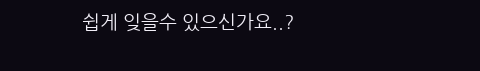쉽게 잊을수 있으신가요..?